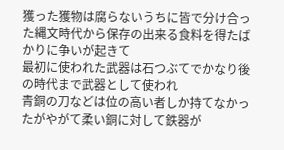獲った獲物は腐らないうちに皆で分け合った縄文時代から保存の出来る食料を得たばかりに争いが起きて
最初に使われた武器は石つぶてでかなり後の時代まで武器として使われ
青銅の刀などは位の高い者しか持てなかったがやがて柔い銅に対して鉄器が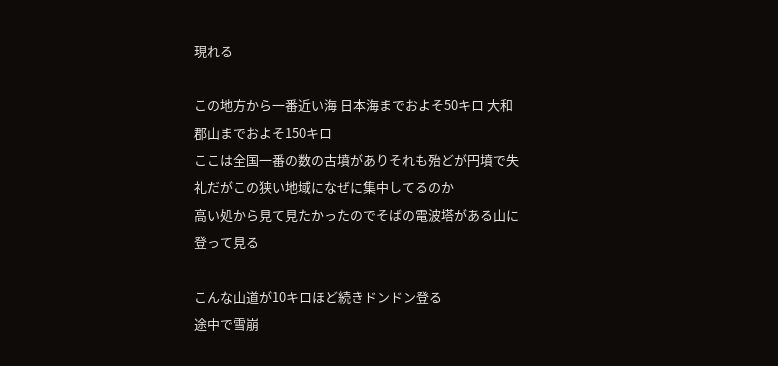現れる

この地方から一番近い海 日本海までおよそ50キロ 大和郡山までおよそ150キロ
ここは全国一番の数の古墳がありそれも殆どが円墳で失礼だがこの狭い地域になぜに集中してるのか
高い処から見て見たかったのでそばの電波塔がある山に登って見る

こんな山道が10キロほど続きドンドン登る
途中で雪崩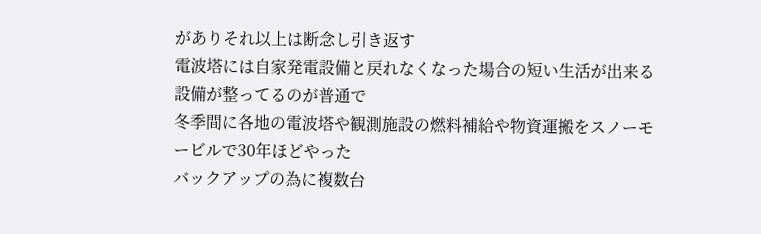がありそれ以上は断念し引き返す
電波塔には自家発電設備と戻れなくなった場合の短い生活が出来る設備が整ってるのが普通で
冬季間に各地の電波塔や観測施設の燃料補給や物資運搬をスノーモービルで30年ほどやった
バックアップの為に複数台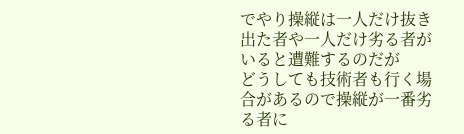でやり操縦は一人だけ抜き出た者や一人だけ劣る者がいると遭難するのだが
どうしても技術者も行く場合があるので操縦が一番劣る者に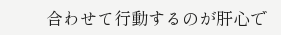合わせて行動するのが肝心で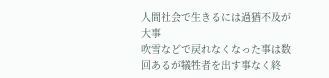人間社会で生きるには過猶不及が大事
吹雪などで戻れなくなった事は数回あるが犠牲者を出す事なく終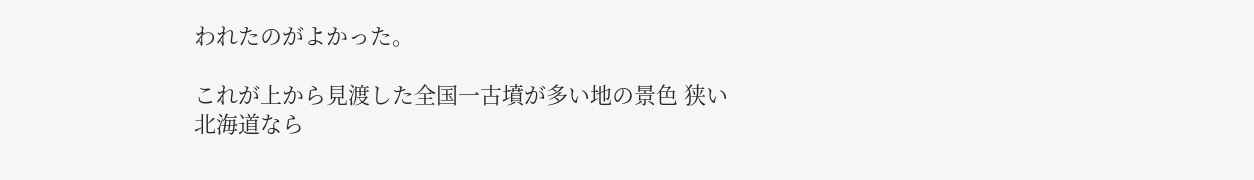われたのがよかった。

これが上から見渡した全国一古墳が多い地の景色 狭い
北海道なら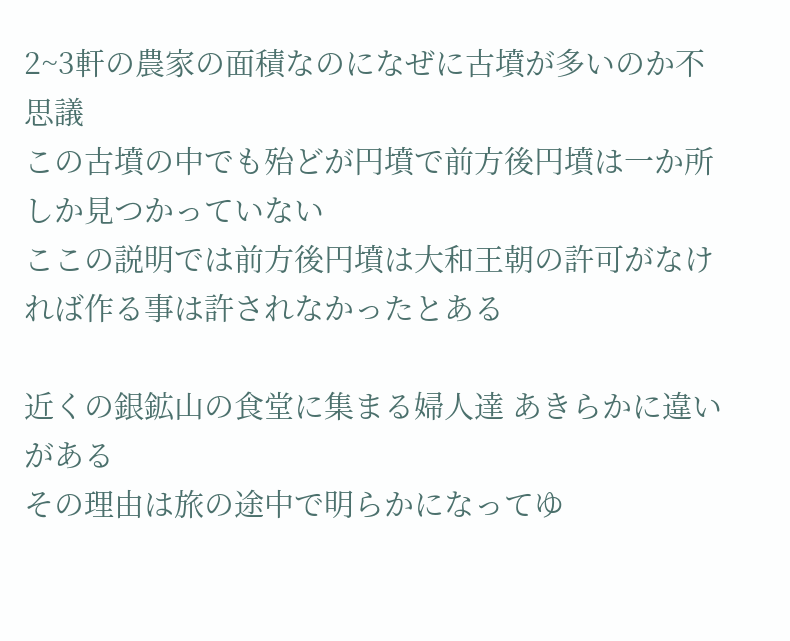2~3軒の農家の面積なのになぜに古墳が多いのか不思議
この古墳の中でも殆どが円墳で前方後円墳は一か所しか見つかっていない
ここの説明では前方後円墳は大和王朝の許可がなければ作る事は許されなかったとある

近くの銀鉱山の食堂に集まる婦人達 あきらかに違いがある
その理由は旅の途中で明らかになってゆ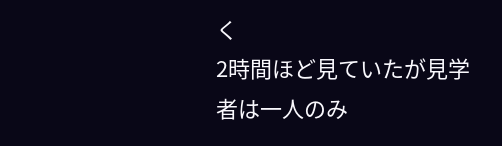く
2時間ほど見ていたが見学者は一人のみ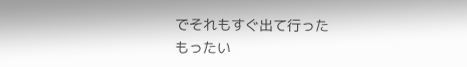でそれもすぐ出て行った
もったい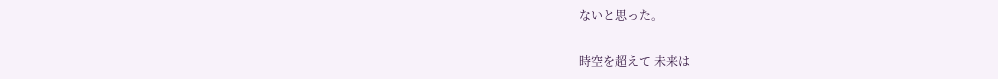ないと思った。

時空を超えて 未来は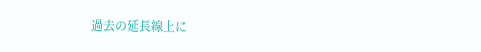過去の延長線上に